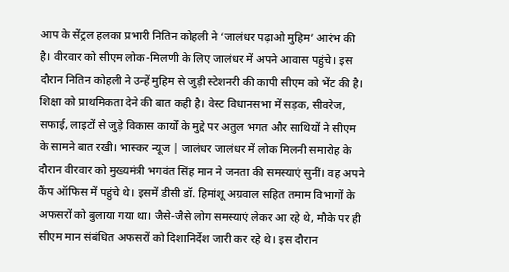आप के सेंट्रल हलका प्रभारी नितिन कोहली ने ‘जालंधर पढ़ाओ मुहिम’ आरंभ की है। वीरवार को सीएम लोक-मिलणी के लिए जालंधर में अपने आवास पहुंचे। इस दौरान नितिन कोहली ने उन्हें मुहिम से जुड़ी स्टेशनरी की कापी सीएम को भेंट की है। शिक्षा को प्राथमिकता देने की बात कही है। वेस्ट विधानसभा में सड़क, सीवरेज, सफाई, लाइटों से जुड़े विकास कार्यों के मुद्दे पर अतुल भगत और साथियों ने सीएम के सामने बात रखी। भास्कर न्यूज | जालंधर जालंधर में लोक मिलनी समारोह के दौरान वीरवार को मुख्यमंत्री भगवंत सिंह मान ने जनता की समस्याएं सुनीं। वह अपने कैंप ऑफिस में पहुंचे थे। इसमें डीसी डॉ. हिमांशू अग्रवाल सहित तमाम विभागों के अफसरों को बुलाया गया था। जैसे-जैसे लोग समस्याएं लेकर आ रहे थे, मौके पर ही सीएम मान संबंधित अफसरों को दिशानिर्देश जारी कर रहे थे। इस दौरान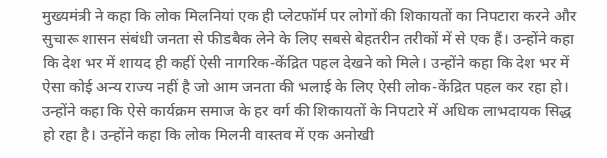मुख्यमंत्री ने कहा कि लोक मिलनियां एक ही प्लेटफॉर्म पर लोगों की शिकायतों का निपटारा करने और सुचारू शासन संबंधी जनता से फीडबैक लेने के लिए सबसे बेहतरीन तरीकों में से एक हैं। उन्होंने कहा कि देश भर में शायद ही कहीं ऐसी नागरिक-केंद्रित पहल देखने को मिले। उन्होंने कहा कि देश भर में ऐसा कोई अन्य राज्य नहीं है जो आम जनता की भलाई के लिए ऐसी लोक-केंद्रित पहल कर रहा हो। उन्होंने कहा कि ऐसे कार्यक्रम समाज के हर वर्ग की शिकायतों के निपटारे में अधिक लाभदायक सिद्ध हो रहा है। उन्होंने कहा कि लोक मिलनी वास्तव में एक अनोखी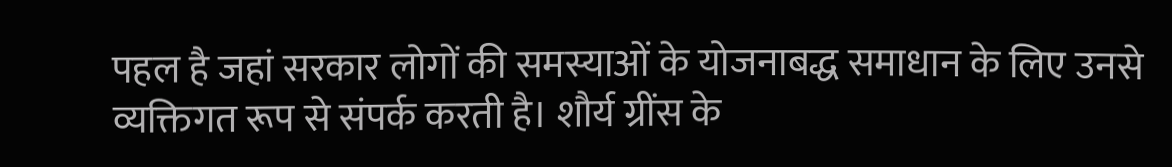पहल है जहां सरकार लोगों की समस्याओं के योजनाबद्ध समाधान के लिए उनसे व्यक्तिगत रूप से संपर्क करती है। शौर्य ग्रींस के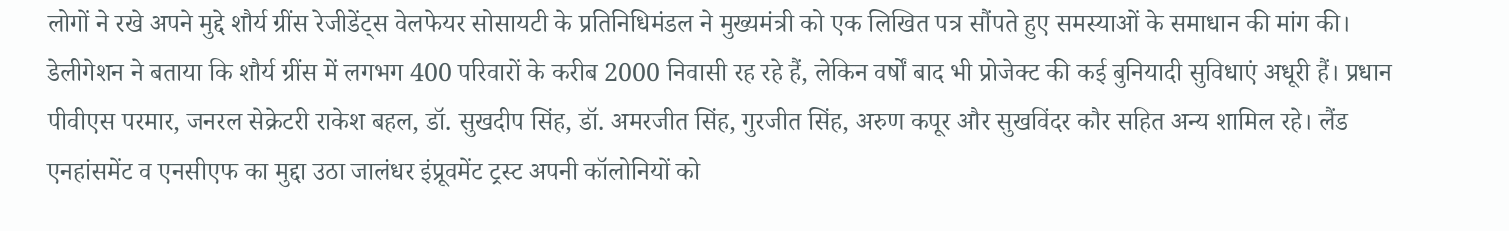लोगों ने रखे अपने मुद्दे शौर्य ग्रींस रेजीडेंट्स वेलफेयर सोसायटी के प्रतिनिधिमंडल ने मुख्यमंत्री को एक लिखित पत्र सौंपते हुए समस्याओं के समाधान की मांग की। डेलीगेशन ने बताया कि शौर्य ग्रींस में लगभग 400 परिवारों के करीब 2000 निवासी रह रहे हैं, लेकिन वर्षों बाद भी प्रोजेक्ट की कई बुनियादी सुविधाएं अधूरी हैं। प्रधान पीवीएस परमार, जनरल सेक्रेटरी राकेश बहल, डॉ. सुखदीप सिंह, डॉ. अमरजीत सिंह, गुरजीत सिंह, अरुण कपूर और सुखविंदर कौर सहित अन्य शामिल रहे। लैंड एनहांसमेंट व एनसीएफ का मुद्दा उठा जालंधर इंप्रूवमेंट ट्रस्ट अपनी कॉलोनियों को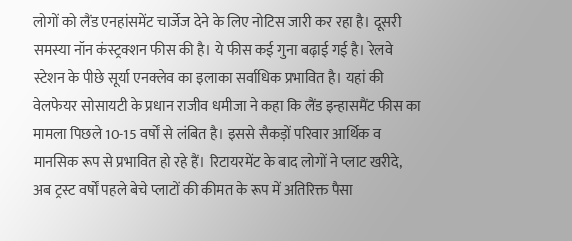लोगों को लैंड एनहांसमेंट चार्जेज देने के लिए नोटिस जारी कर रहा है। दूसरी समस्या नॉन कंस्ट्रक्शन फीस की है। ये फीस कई गुना बढ़ाई गई है। रेलवे स्टेशन के पीछे सूर्या एनक्लेव का इलाका सर्वाधिक प्रभावित है। यहां की वेलफेयर सोसायटी के प्रधान राजीव धमीजा ने कहा कि लैंड इन्हासमैंट फीस का मामला पिछले 10-15 वर्षों से लंबित है। इससे सैकड़ों परिवार आर्थिक व मानसिक रूप से प्रभावित हो रहे हैं। रिटायरमेंट के बाद लोगों ने प्लाट खरीदे, अब ट्रस्ट वर्षों पहले बेचे प्लाटों की कीमत के रूप में अतिरिक्त पैसा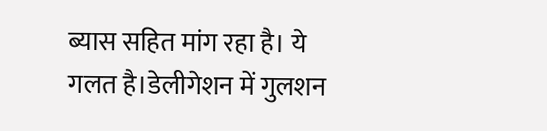ब्यास सहित मांग रहा है। ये गलत है।डेलीगेशन में गुलशन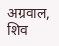अग्रवाल, शिव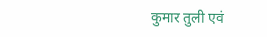कुमार तुली एवं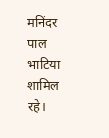मनिंदर पाल भाटिया शामिल रहे।